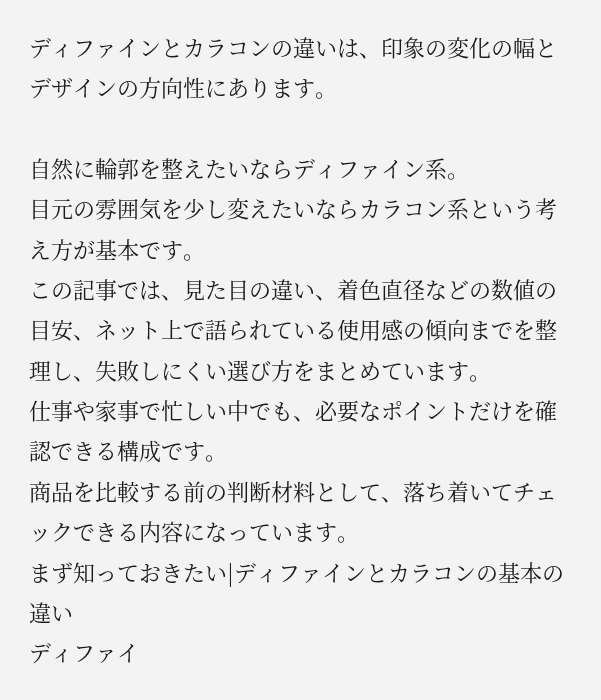ディファインとカラコンの違いは、印象の変化の幅とデザインの方向性にあります。

自然に輪郭を整えたいならディファイン系。
目元の雰囲気を少し変えたいならカラコン系という考え方が基本です。
この記事では、見た目の違い、着色直径などの数値の目安、ネット上で語られている使用感の傾向までを整理し、失敗しにくい選び方をまとめています。
仕事や家事で忙しい中でも、必要なポイントだけを確認できる構成です。
商品を比較する前の判断材料として、落ち着いてチェックできる内容になっています。
まず知っておきたい|ディファインとカラコンの基本の違い
ディファイ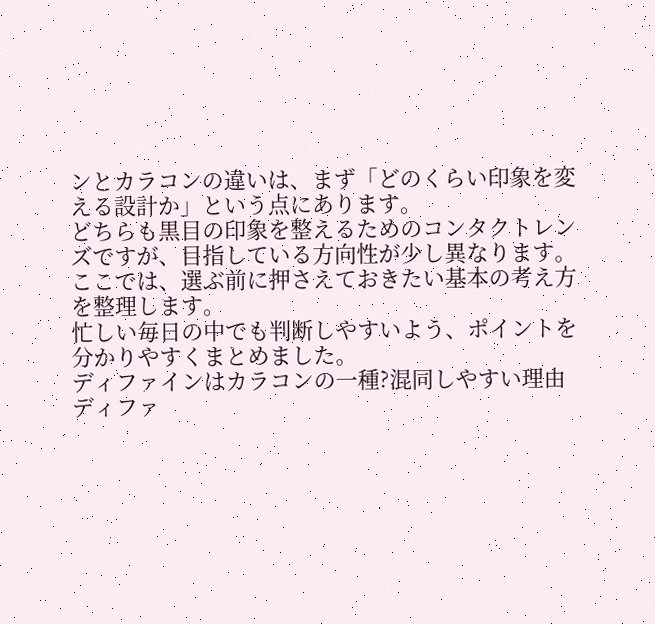ンとカラコンの違いは、まず「どのくらい印象を変える設計か」という点にあります。
どちらも黒目の印象を整えるためのコンタクトレンズですが、目指している方向性が少し異なります。
ここでは、選ぶ前に押さえておきたい基本の考え方を整理します。
忙しい毎日の中でも判断しやすいよう、ポイントを分かりやすくまとめました。
ディファインはカラコンの一種?混同しやすい理由
ディファ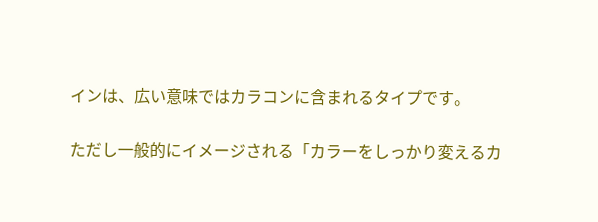インは、広い意味ではカラコンに含まれるタイプです。

ただし一般的にイメージされる「カラーをしっかり変えるカ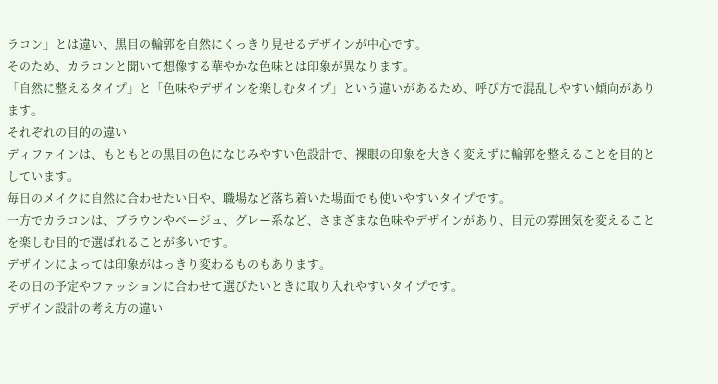ラコン」とは違い、黒目の輪郭を自然にくっきり見せるデザインが中心です。
そのため、カラコンと聞いて想像する華やかな色味とは印象が異なります。
「自然に整えるタイプ」と「色味やデザインを楽しむタイプ」という違いがあるため、呼び方で混乱しやすい傾向があります。
それぞれの目的の違い
ディファインは、もともとの黒目の色になじみやすい色設計で、裸眼の印象を大きく変えずに輪郭を整えることを目的としています。
毎日のメイクに自然に合わせたい日や、職場など落ち着いた場面でも使いやすいタイプです。
一方でカラコンは、ブラウンやベージュ、グレー系など、さまざまな色味やデザインがあり、目元の雰囲気を変えることを楽しむ目的で選ばれることが多いです。
デザインによっては印象がはっきり変わるものもあります。
その日の予定やファッションに合わせて選びたいときに取り入れやすいタイプです。
デザイン設計の考え方の違い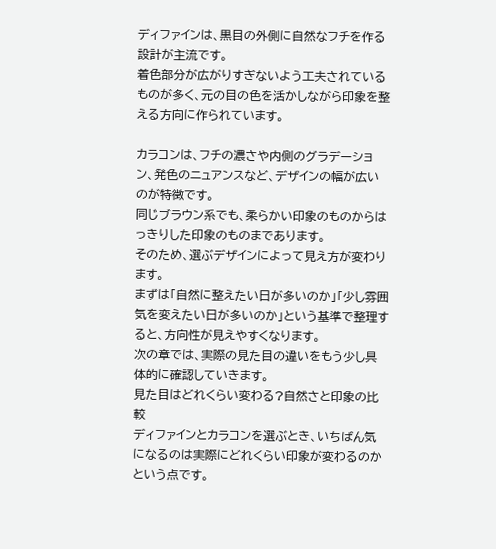ディファインは、黒目の外側に自然なフチを作る設計が主流です。
着色部分が広がりすぎないよう工夫されているものが多く、元の目の色を活かしながら印象を整える方向に作られています。

カラコンは、フチの濃さや内側のグラデーション、発色のニュアンスなど、デザインの幅が広いのが特徴です。
同じブラウン系でも、柔らかい印象のものからはっきりした印象のものまであります。
そのため、選ぶデザインによって見え方が変わります。
まずは「自然に整えたい日が多いのか」「少し雰囲気を変えたい日が多いのか」という基準で整理すると、方向性が見えやすくなります。
次の章では、実際の見た目の違いをもう少し具体的に確認していきます。
見た目はどれくらい変わる?自然さと印象の比較
ディファインとカラコンを選ぶとき、いちばん気になるのは実際にどれくらい印象が変わるのかという点です。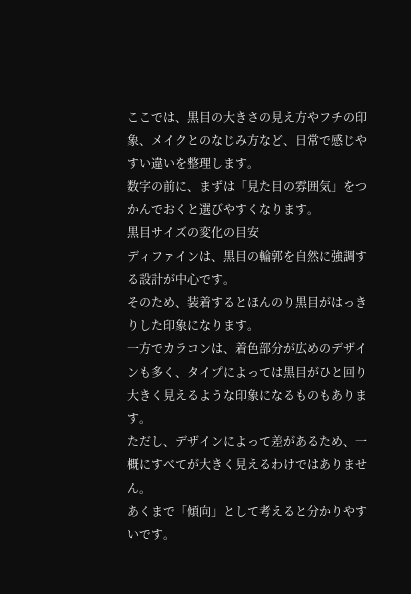ここでは、黒目の大きさの見え方やフチの印象、メイクとのなじみ方など、日常で感じやすい違いを整理します。
数字の前に、まずは「見た目の雰囲気」をつかんでおくと選びやすくなります。
黒目サイズの変化の目安
ディファインは、黒目の輪郭を自然に強調する設計が中心です。
そのため、装着するとほんのり黒目がはっきりした印象になります。
一方でカラコンは、着色部分が広めのデザインも多く、タイプによっては黒目がひと回り大きく見えるような印象になるものもあります。
ただし、デザインによって差があるため、一概にすべてが大きく見えるわけではありません。
あくまで「傾向」として考えると分かりやすいです。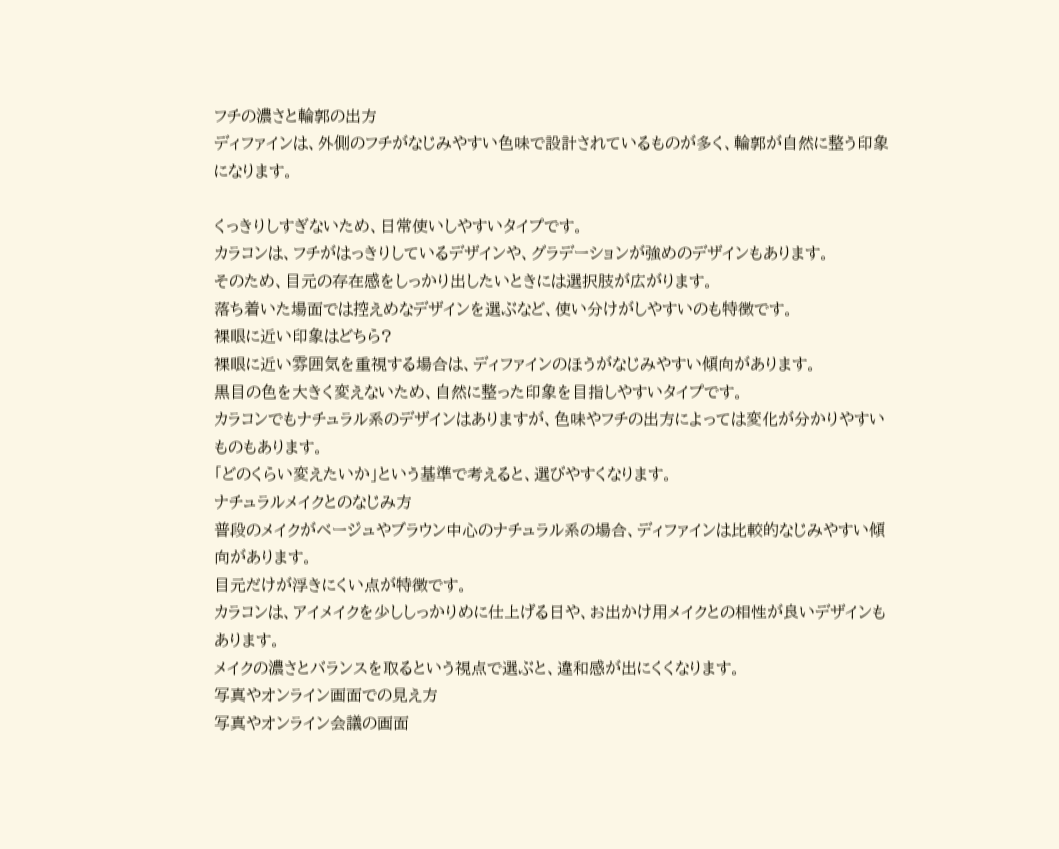フチの濃さと輪郭の出方
ディファインは、外側のフチがなじみやすい色味で設計されているものが多く、輪郭が自然に整う印象になります。

くっきりしすぎないため、日常使いしやすいタイプです。
カラコンは、フチがはっきりしているデザインや、グラデーションが強めのデザインもあります。
そのため、目元の存在感をしっかり出したいときには選択肢が広がります。
落ち着いた場面では控えめなデザインを選ぶなど、使い分けがしやすいのも特徴です。
裸眼に近い印象はどちら?
裸眼に近い雰囲気を重視する場合は、ディファインのほうがなじみやすい傾向があります。
黒目の色を大きく変えないため、自然に整った印象を目指しやすいタイプです。
カラコンでもナチュラル系のデザインはありますが、色味やフチの出方によっては変化が分かりやすいものもあります。
「どのくらい変えたいか」という基準で考えると、選びやすくなります。
ナチュラルメイクとのなじみ方
普段のメイクがベージュやブラウン中心のナチュラル系の場合、ディファインは比較的なじみやすい傾向があります。
目元だけが浮きにくい点が特徴です。
カラコンは、アイメイクを少ししっかりめに仕上げる日や、お出かけ用メイクとの相性が良いデザインもあります。
メイクの濃さとバランスを取るという視点で選ぶと、違和感が出にくくなります。
写真やオンライン画面での見え方
写真やオンライン会議の画面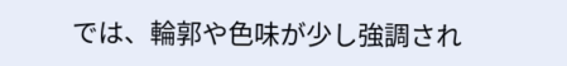では、輪郭や色味が少し強調され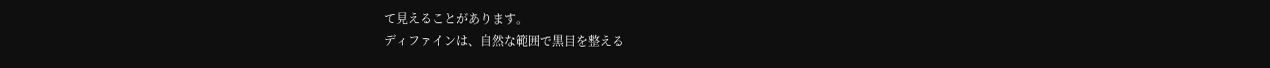て見えることがあります。
ディファインは、自然な範囲で黒目を整える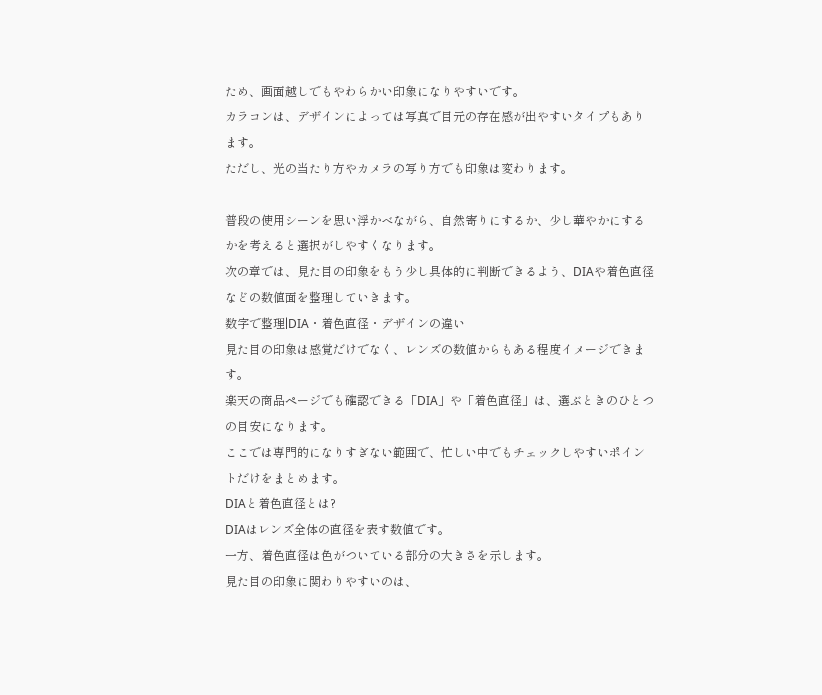ため、画面越しでもやわらかい印象になりやすいです。
カラコンは、デザインによっては写真で目元の存在感が出やすいタイプもあります。
ただし、光の当たり方やカメラの写り方でも印象は変わります。

普段の使用シーンを思い浮かべながら、自然寄りにするか、少し華やかにするかを考えると選択がしやすくなります。
次の章では、見た目の印象をもう少し具体的に判断できるよう、DIAや着色直径などの数値面を整理していきます。
数字で整理|DIA・着色直径・デザインの違い
見た目の印象は感覚だけでなく、レンズの数値からもある程度イメージできます。
楽天の商品ページでも確認できる「DIA」や「着色直径」は、選ぶときのひとつの目安になります。
ここでは専門的になりすぎない範囲で、忙しい中でもチェックしやすいポイントだけをまとめます。
DIAと着色直径とは?
DIAはレンズ全体の直径を表す数値です。
一方、着色直径は色がついている部分の大きさを示します。
見た目の印象に関わりやすいのは、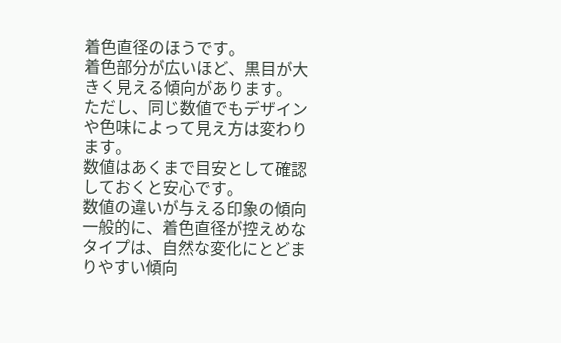着色直径のほうです。
着色部分が広いほど、黒目が大きく見える傾向があります。
ただし、同じ数値でもデザインや色味によって見え方は変わります。
数値はあくまで目安として確認しておくと安心です。
数値の違いが与える印象の傾向
一般的に、着色直径が控えめなタイプは、自然な変化にとどまりやすい傾向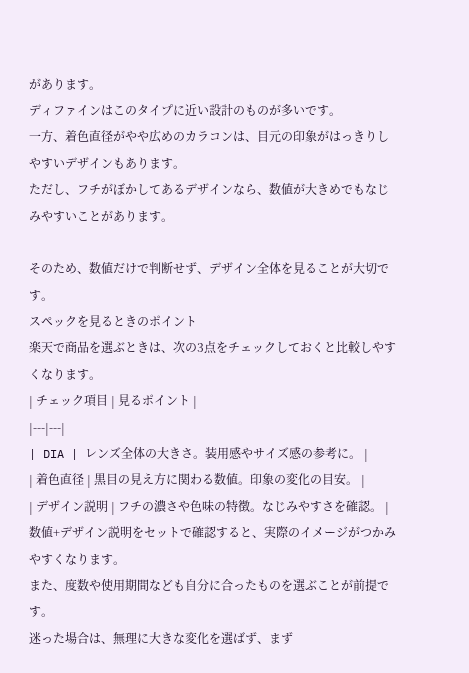があります。
ディファインはこのタイプに近い設計のものが多いです。
一方、着色直径がやや広めのカラコンは、目元の印象がはっきりしやすいデザインもあります。
ただし、フチがぼかしてあるデザインなら、数値が大きめでもなじみやすいことがあります。

そのため、数値だけで判断せず、デザイン全体を見ることが大切です。
スペックを見るときのポイント
楽天で商品を選ぶときは、次の3点をチェックしておくと比較しやすくなります。
| チェック項目 | 見るポイント |
|---|---|
| DIA | レンズ全体の大きさ。装用感やサイズ感の参考に。 |
| 着色直径 | 黒目の見え方に関わる数値。印象の変化の目安。 |
| デザイン説明 | フチの濃さや色味の特徴。なじみやすさを確認。 |
数値+デザイン説明をセットで確認すると、実際のイメージがつかみやすくなります。
また、度数や使用期間なども自分に合ったものを選ぶことが前提です。
迷った場合は、無理に大きな変化を選ばず、まず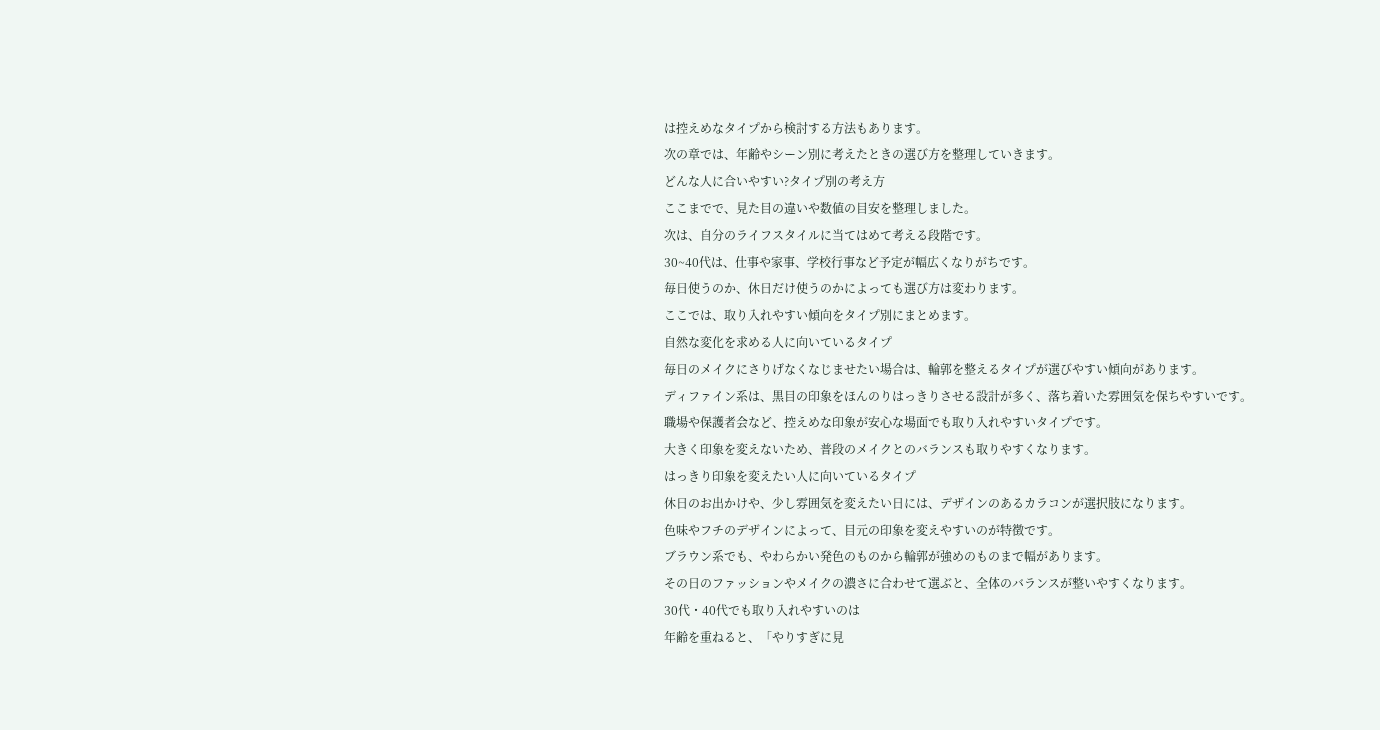は控えめなタイプから検討する方法もあります。
次の章では、年齢やシーン別に考えたときの選び方を整理していきます。
どんな人に合いやすい?タイプ別の考え方
ここまでで、見た目の違いや数値の目安を整理しました。
次は、自分のライフスタイルに当てはめて考える段階です。
30~40代は、仕事や家事、学校行事など予定が幅広くなりがちです。
毎日使うのか、休日だけ使うのかによっても選び方は変わります。
ここでは、取り入れやすい傾向をタイプ別にまとめます。
自然な変化を求める人に向いているタイプ
毎日のメイクにさりげなくなじませたい場合は、輪郭を整えるタイプが選びやすい傾向があります。
ディファイン系は、黒目の印象をほんのりはっきりさせる設計が多く、落ち着いた雰囲気を保ちやすいです。
職場や保護者会など、控えめな印象が安心な場面でも取り入れやすいタイプです。
大きく印象を変えないため、普段のメイクとのバランスも取りやすくなります。
はっきり印象を変えたい人に向いているタイプ
休日のお出かけや、少し雰囲気を変えたい日には、デザインのあるカラコンが選択肢になります。
色味やフチのデザインによって、目元の印象を変えやすいのが特徴です。
ブラウン系でも、やわらかい発色のものから輪郭が強めのものまで幅があります。
その日のファッションやメイクの濃さに合わせて選ぶと、全体のバランスが整いやすくなります。
30代・40代でも取り入れやすいのは
年齢を重ねると、「やりすぎに見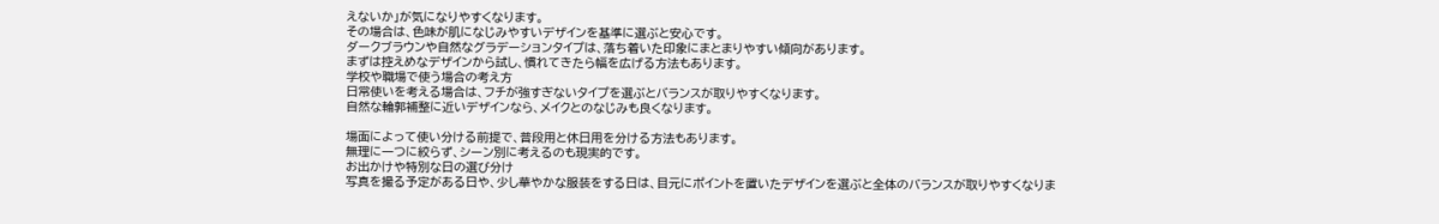えないか」が気になりやすくなります。
その場合は、色味が肌になじみやすいデザインを基準に選ぶと安心です。
ダークブラウンや自然なグラデーションタイプは、落ち着いた印象にまとまりやすい傾向があります。
まずは控えめなデザインから試し、慣れてきたら幅を広げる方法もあります。
学校や職場で使う場合の考え方
日常使いを考える場合は、フチが強すぎないタイプを選ぶとバランスが取りやすくなります。
自然な輪郭補整に近いデザインなら、メイクとのなじみも良くなります。

場面によって使い分ける前提で、普段用と休日用を分ける方法もあります。
無理に一つに絞らず、シーン別に考えるのも現実的です。
お出かけや特別な日の選び分け
写真を撮る予定がある日や、少し華やかな服装をする日は、目元にポイントを置いたデザインを選ぶと全体のバランスが取りやすくなりま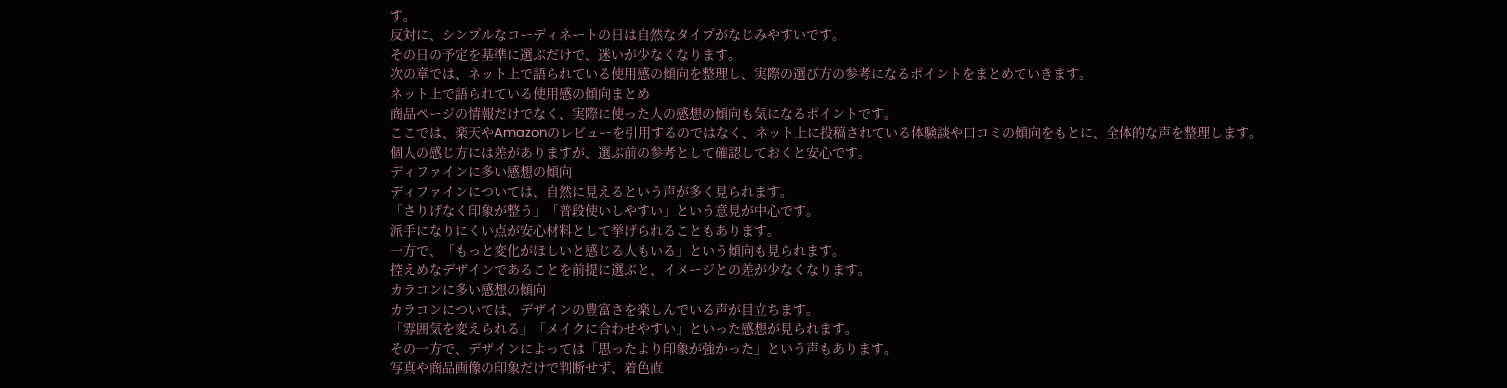す。
反対に、シンプルなコーディネートの日は自然なタイプがなじみやすいです。
その日の予定を基準に選ぶだけで、迷いが少なくなります。
次の章では、ネット上で語られている使用感の傾向を整理し、実際の選び方の参考になるポイントをまとめていきます。
ネット上で語られている使用感の傾向まとめ
商品ページの情報だけでなく、実際に使った人の感想の傾向も気になるポイントです。
ここでは、楽天やAmazonのレビューを引用するのではなく、ネット上に投稿されている体験談や口コミの傾向をもとに、全体的な声を整理します。
個人の感じ方には差がありますが、選ぶ前の参考として確認しておくと安心です。
ディファインに多い感想の傾向
ディファインについては、自然に見えるという声が多く見られます。
「さりげなく印象が整う」「普段使いしやすい」という意見が中心です。
派手になりにくい点が安心材料として挙げられることもあります。
一方で、「もっと変化がほしいと感じる人もいる」という傾向も見られます。
控えめなデザインであることを前提に選ぶと、イメージとの差が少なくなります。
カラコンに多い感想の傾向
カラコンについては、デザインの豊富さを楽しんでいる声が目立ちます。
「雰囲気を変えられる」「メイクに合わせやすい」といった感想が見られます。
その一方で、デザインによっては「思ったより印象が強かった」という声もあります。
写真や商品画像の印象だけで判断せず、着色直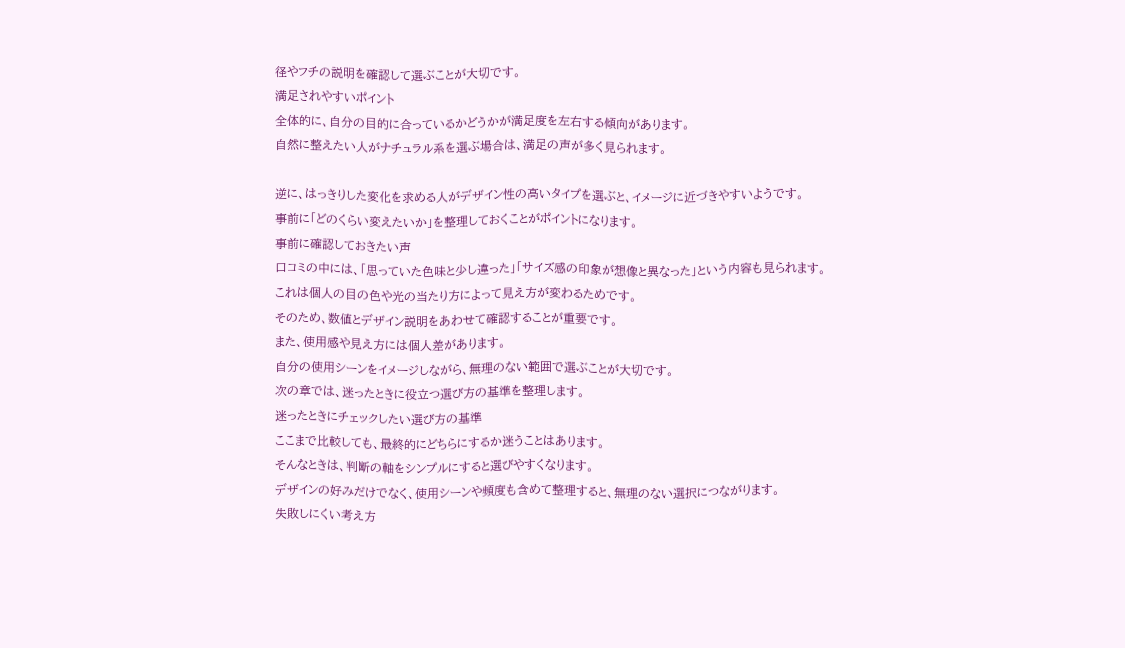径やフチの説明を確認して選ぶことが大切です。
満足されやすいポイント
全体的に、自分の目的に合っているかどうかが満足度を左右する傾向があります。
自然に整えたい人がナチュラル系を選ぶ場合は、満足の声が多く見られます。

逆に、はっきりした変化を求める人がデザイン性の高いタイプを選ぶと、イメージに近づきやすいようです。
事前に「どのくらい変えたいか」を整理しておくことがポイントになります。
事前に確認しておきたい声
口コミの中には、「思っていた色味と少し違った」「サイズ感の印象が想像と異なった」という内容も見られます。
これは個人の目の色や光の当たり方によって見え方が変わるためです。
そのため、数値とデザイン説明をあわせて確認することが重要です。
また、使用感や見え方には個人差があります。
自分の使用シーンをイメージしながら、無理のない範囲で選ぶことが大切です。
次の章では、迷ったときに役立つ選び方の基準を整理します。
迷ったときにチェックしたい選び方の基準
ここまで比較しても、最終的にどちらにするか迷うことはあります。
そんなときは、判断の軸をシンプルにすると選びやすくなります。
デザインの好みだけでなく、使用シーンや頻度も含めて整理すると、無理のない選択につながります。
失敗しにくい考え方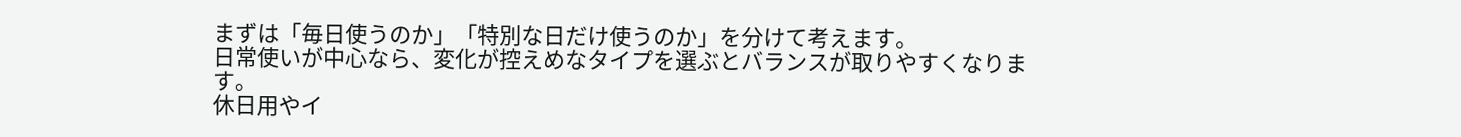まずは「毎日使うのか」「特別な日だけ使うのか」を分けて考えます。
日常使いが中心なら、変化が控えめなタイプを選ぶとバランスが取りやすくなります。
休日用やイ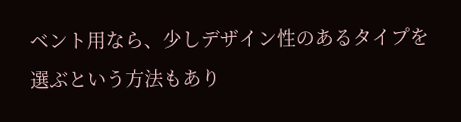ベント用なら、少しデザイン性のあるタイプを選ぶという方法もあり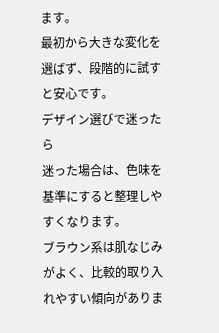ます。
最初から大きな変化を選ばず、段階的に試すと安心です。
デザイン選びで迷ったら
迷った場合は、色味を基準にすると整理しやすくなります。
ブラウン系は肌なじみがよく、比較的取り入れやすい傾向がありま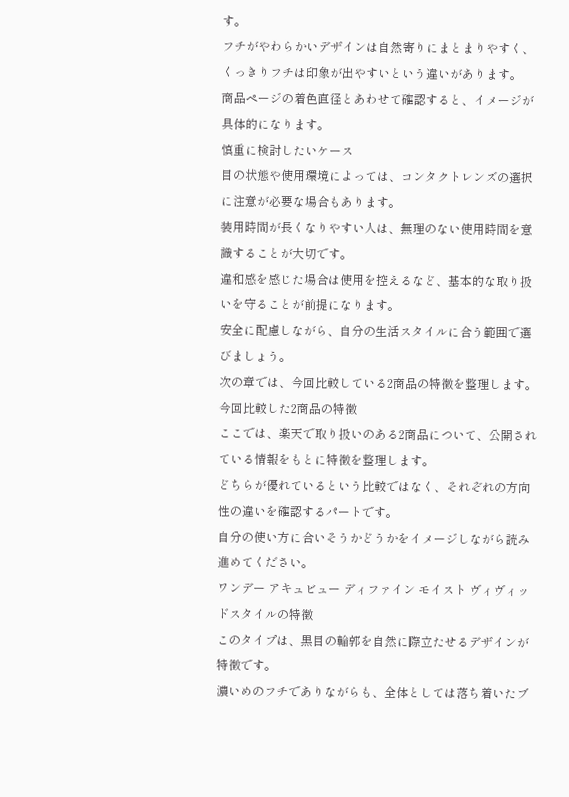す。
フチがやわらかいデザインは自然寄りにまとまりやすく、くっきりフチは印象が出やすいという違いがあります。
商品ページの着色直径とあわせて確認すると、イメージが具体的になります。
慎重に検討したいケース
目の状態や使用環境によっては、コンタクトレンズの選択に注意が必要な場合もあります。
装用時間が長くなりやすい人は、無理のない使用時間を意識することが大切です。
違和感を感じた場合は使用を控えるなど、基本的な取り扱いを守ることが前提になります。
安全に配慮しながら、自分の生活スタイルに合う範囲で選びましょう。
次の章では、今回比較している2商品の特徴を整理します。
今回比較した2商品の特徴
ここでは、楽天で取り扱いのある2商品について、公開されている情報をもとに特徴を整理します。
どちらが優れているという比較ではなく、それぞれの方向性の違いを確認するパートです。
自分の使い方に合いそうかどうかをイメージしながら読み進めてください。
ワンデー アキュビュー ディファイン モイスト ヴィヴィッドスタイルの特徴
このタイプは、黒目の輪郭を自然に際立たせるデザインが特徴です。
濃いめのフチでありながらも、全体としては落ち着いたブ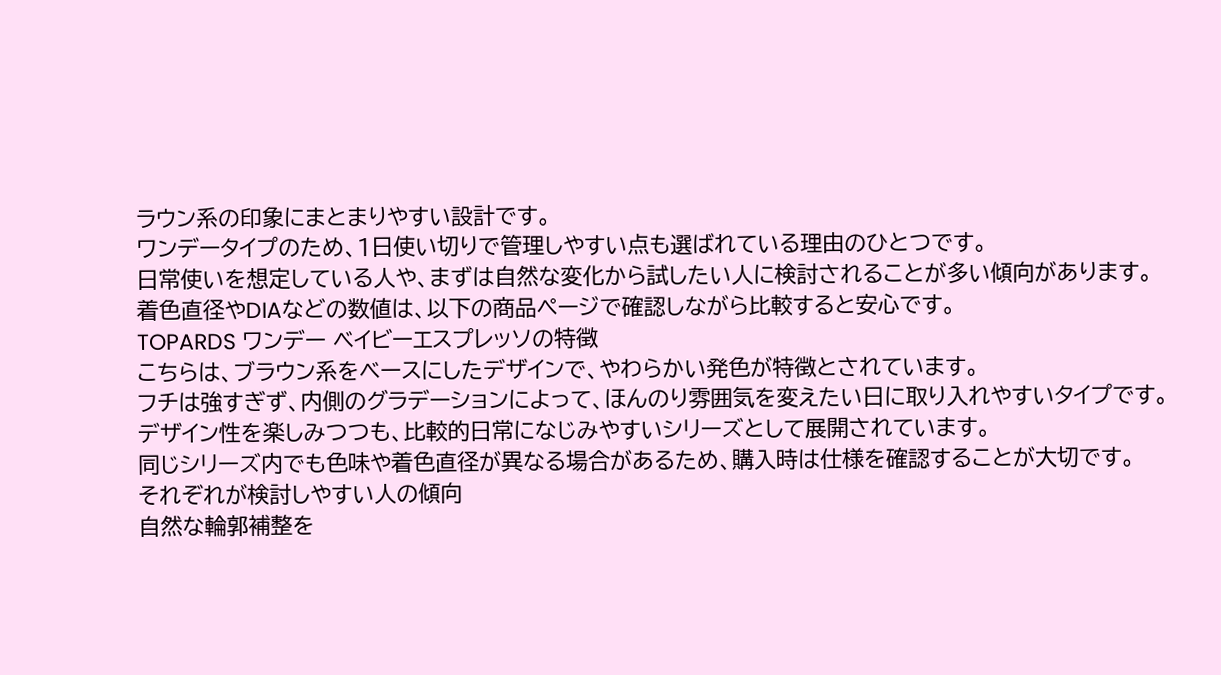ラウン系の印象にまとまりやすい設計です。
ワンデータイプのため、1日使い切りで管理しやすい点も選ばれている理由のひとつです。
日常使いを想定している人や、まずは自然な変化から試したい人に検討されることが多い傾向があります。
着色直径やDIAなどの数値は、以下の商品ページで確認しながら比較すると安心です。
TOPARDS ワンデー ベイビーエスプレッソの特徴
こちらは、ブラウン系をベースにしたデザインで、やわらかい発色が特徴とされています。
フチは強すぎず、内側のグラデーションによって、ほんのり雰囲気を変えたい日に取り入れやすいタイプです。
デザイン性を楽しみつつも、比較的日常になじみやすいシリーズとして展開されています。
同じシリーズ内でも色味や着色直径が異なる場合があるため、購入時は仕様を確認することが大切です。
それぞれが検討しやすい人の傾向
自然な輪郭補整を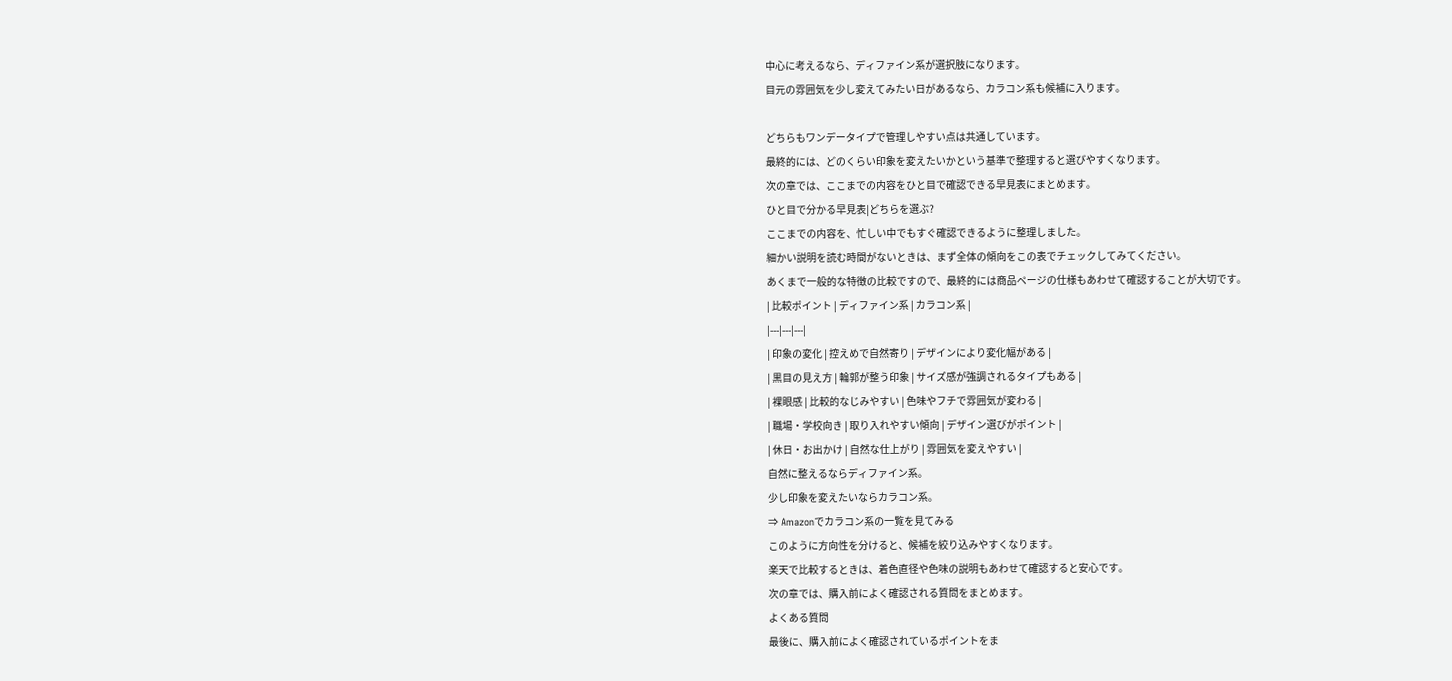中心に考えるなら、ディファイン系が選択肢になります。
目元の雰囲気を少し変えてみたい日があるなら、カラコン系も候補に入ります。

どちらもワンデータイプで管理しやすい点は共通しています。
最終的には、どのくらい印象を変えたいかという基準で整理すると選びやすくなります。
次の章では、ここまでの内容をひと目で確認できる早見表にまとめます。
ひと目で分かる早見表|どちらを選ぶ?
ここまでの内容を、忙しい中でもすぐ確認できるように整理しました。
細かい説明を読む時間がないときは、まず全体の傾向をこの表でチェックしてみてください。
あくまで一般的な特徴の比較ですので、最終的には商品ページの仕様もあわせて確認することが大切です。
| 比較ポイント | ディファイン系 | カラコン系 |
|---|---|---|
| 印象の変化 | 控えめで自然寄り | デザインにより変化幅がある |
| 黒目の見え方 | 輪郭が整う印象 | サイズ感が強調されるタイプもある |
| 裸眼感 | 比較的なじみやすい | 色味やフチで雰囲気が変わる |
| 職場・学校向き | 取り入れやすい傾向 | デザイン選びがポイント |
| 休日・お出かけ | 自然な仕上がり | 雰囲気を変えやすい |
自然に整えるならディファイン系。
少し印象を変えたいならカラコン系。
⇒ Amazonでカラコン系の一覧を見てみる
このように方向性を分けると、候補を絞り込みやすくなります。
楽天で比較するときは、着色直径や色味の説明もあわせて確認すると安心です。
次の章では、購入前によく確認される質問をまとめます。
よくある質問
最後に、購入前によく確認されているポイントをま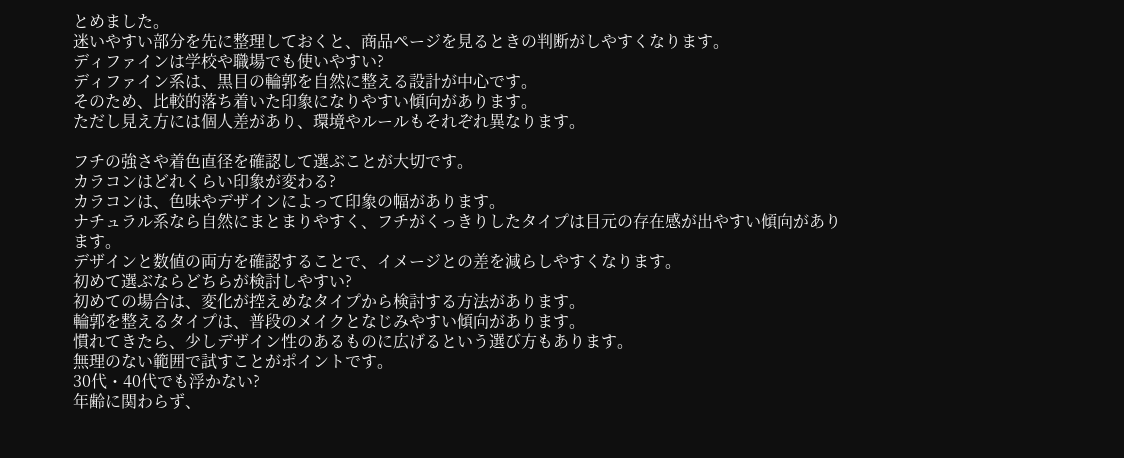とめました。
迷いやすい部分を先に整理しておくと、商品ページを見るときの判断がしやすくなります。
ディファインは学校や職場でも使いやすい?
ディファイン系は、黒目の輪郭を自然に整える設計が中心です。
そのため、比較的落ち着いた印象になりやすい傾向があります。
ただし見え方には個人差があり、環境やルールもそれぞれ異なります。

フチの強さや着色直径を確認して選ぶことが大切です。
カラコンはどれくらい印象が変わる?
カラコンは、色味やデザインによって印象の幅があります。
ナチュラル系なら自然にまとまりやすく、フチがくっきりしたタイプは目元の存在感が出やすい傾向があります。
デザインと数値の両方を確認することで、イメージとの差を減らしやすくなります。
初めて選ぶならどちらが検討しやすい?
初めての場合は、変化が控えめなタイプから検討する方法があります。
輪郭を整えるタイプは、普段のメイクとなじみやすい傾向があります。
慣れてきたら、少しデザイン性のあるものに広げるという選び方もあります。
無理のない範囲で試すことがポイントです。
30代・40代でも浮かない?
年齢に関わらず、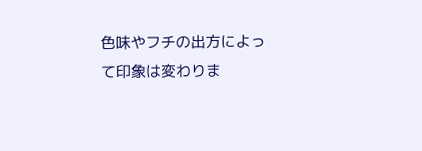色味やフチの出方によって印象は変わりま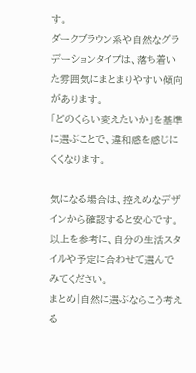す。
ダークブラウン系や自然なグラデーションタイプは、落ち着いた雰囲気にまとまりやすい傾向があります。
「どのくらい変えたいか」を基準に選ぶことで、違和感を感じにくくなります。

気になる場合は、控えめなデザインから確認すると安心です。
以上を参考に、自分の生活スタイルや予定に合わせて選んでみてください。
まとめ|自然に選ぶならこう考える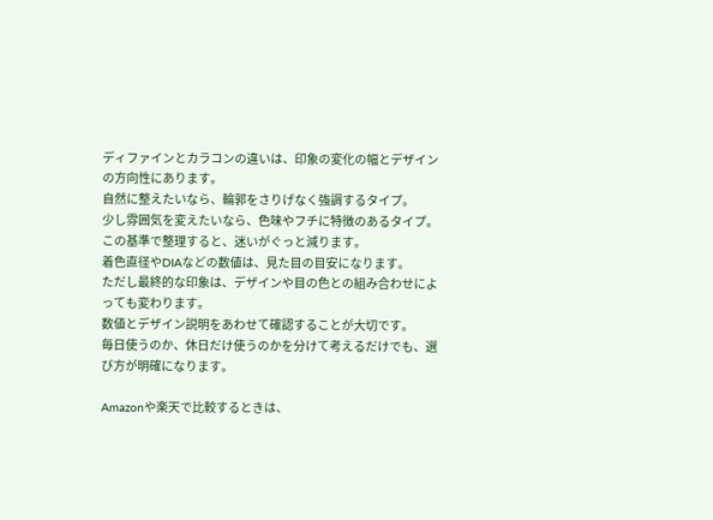ディファインとカラコンの違いは、印象の変化の幅とデザインの方向性にあります。
自然に整えたいなら、輪郭をさりげなく強調するタイプ。
少し雰囲気を変えたいなら、色味やフチに特徴のあるタイプ。
この基準で整理すると、迷いがぐっと減ります。
着色直径やDIAなどの数値は、見た目の目安になります。
ただし最終的な印象は、デザインや目の色との組み合わせによっても変わります。
数値とデザイン説明をあわせて確認することが大切です。
毎日使うのか、休日だけ使うのかを分けて考えるだけでも、選び方が明確になります。

Amazonや楽天で比較するときは、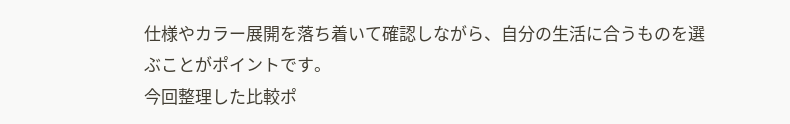仕様やカラー展開を落ち着いて確認しながら、自分の生活に合うものを選ぶことがポイントです。
今回整理した比較ポ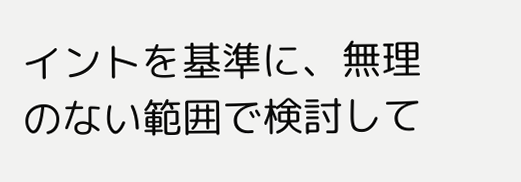イントを基準に、無理のない範囲で検討して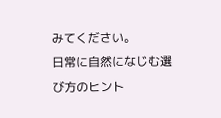みてください。
日常に自然になじむ選び方のヒント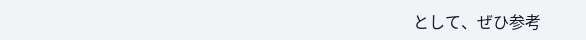として、ぜひ参考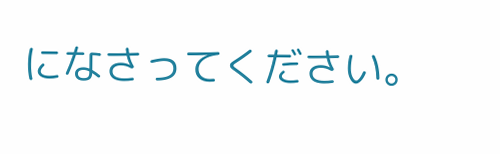になさってください。